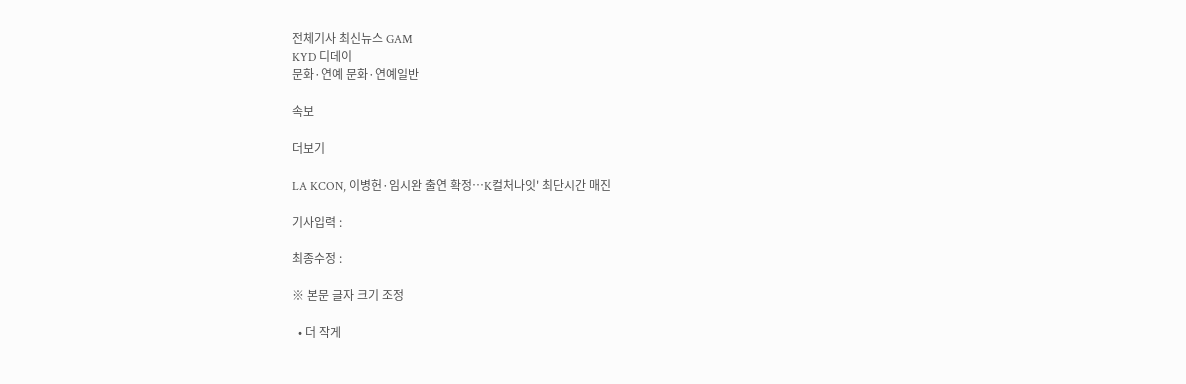전체기사 최신뉴스 GAM
KYD 디데이
문화·연예 문화·연예일반

속보

더보기

LA KCON, 이병헌·임시완 출연 확정…K컬처나잇' 최단시간 매진

기사입력 :

최종수정 :

※ 본문 글자 크기 조정

  • 더 작게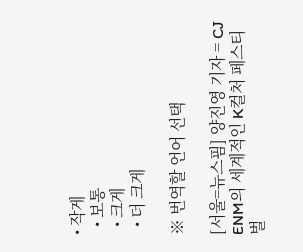• 작게
  • 보통
  • 크게
  • 더 크게

※ 번역할 언어 선택

[서울=뉴스핌] 양진영 기자 = CJ ENM의 세계적인 K컬처 페스티벌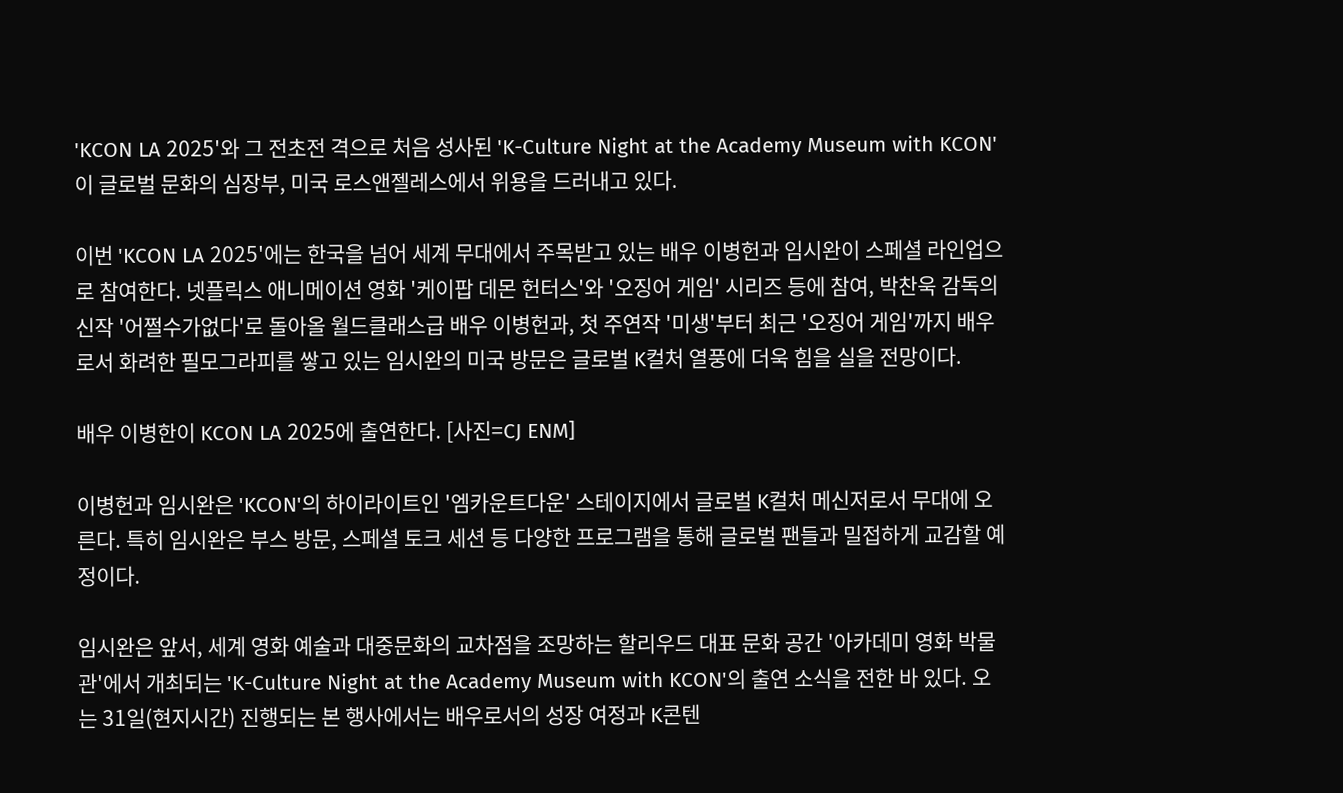'KCON LA 2025'와 그 전초전 격으로 처음 성사된 'K-Culture Night at the Academy Museum with KCON'이 글로벌 문화의 심장부, 미국 로스앤젤레스에서 위용을 드러내고 있다.

이번 'KCON LA 2025'에는 한국을 넘어 세계 무대에서 주목받고 있는 배우 이병헌과 임시완이 스페셜 라인업으로 참여한다. 넷플릭스 애니메이션 영화 '케이팝 데몬 헌터스'와 '오징어 게임' 시리즈 등에 참여, 박찬욱 감독의 신작 '어쩔수가없다'로 돌아올 월드클래스급 배우 이병헌과, 첫 주연작 '미생'부터 최근 '오징어 게임'까지 배우로서 화려한 필모그라피를 쌓고 있는 임시완의 미국 방문은 글로벌 K컬처 열풍에 더욱 힘을 실을 전망이다.

배우 이병한이 KCON LA 2025에 출연한다. [사진=CJ ENM]

이병헌과 임시완은 'KCON'의 하이라이트인 '엠카운트다운' 스테이지에서 글로벌 K컬처 메신저로서 무대에 오른다. 특히 임시완은 부스 방문, 스페셜 토크 세션 등 다양한 프로그램을 통해 글로벌 팬들과 밀접하게 교감할 예정이다.

임시완은 앞서, 세계 영화 예술과 대중문화의 교차점을 조망하는 할리우드 대표 문화 공간 '아카데미 영화 박물관'에서 개최되는 'K-Culture Night at the Academy Museum with KCON'의 출연 소식을 전한 바 있다. 오는 31일(현지시간) 진행되는 본 행사에서는 배우로서의 성장 여정과 K콘텐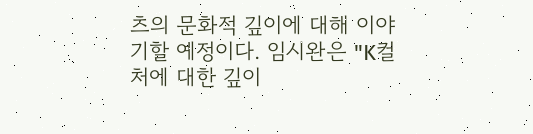츠의 문화적 깊이에 대해 이야기할 예정이다. 임시완은 "K컬처에 대한 깊이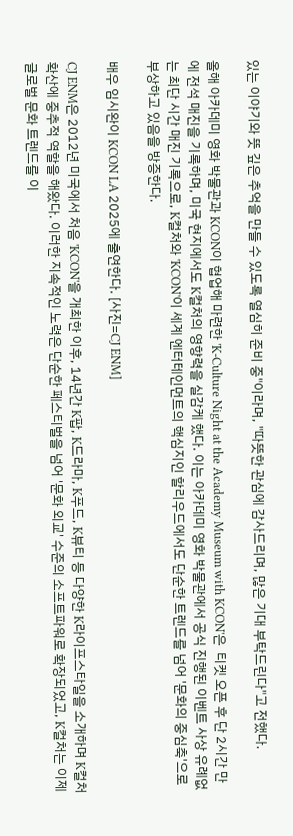있는 이야기와 뜻 깊은 추억을 만들 수 있도록 열심히 준비 중"이라며, "따뜻한 관심에 감사드리며, 많은 기대 부탁드린다"고 전했다.

올해 아카데미 영화 박물관과 KCON이 협업해 마련한 'K-Culture Night at the Academy Museum with KCON'은  티켓 오픈 후 단 2시간 만에 전석 매진을 기록하며, 미국 현지에서도 K컬처의 영향력을 실감케 했다. 이는 아카데미 영화 박물관에서 공식 진행된 이벤트 사상 유례없는 최단 시간 매진 기록으로, K컬처와 'KCON'이 세계 엔터테인먼트의 핵심지인 할리우드에서도 단순한 트렌드를 넘어 '문화의 중심축'으로 부상하고 있음을 방증한다.

배우 임시완이 KCON LA 2025에 출연한다. [사진=CJ ENM]

CJ ENM은 2012년 미국에서 처음 'KCON'을 개최한 이후, 14년간 K팝, K드라마, K푸드, K뷰티 등 다양한 K라이프스타일을 소개하며 K컬처 확산에 중추적 역할을 해왔다. 이러한 지속적인 노력은 단순한 페스티벌을 넘어 '문화 외교' 수준의 소프트파워로 확장되었고, K컬처는 이제 글로벌 문화 트렌드를 이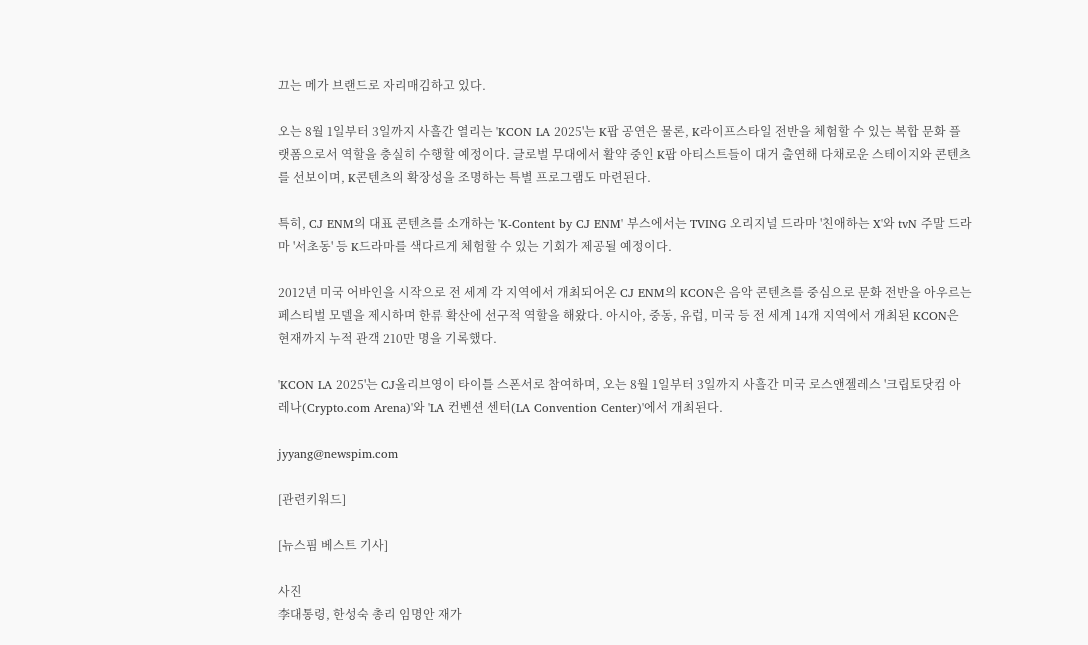끄는 메가 브랜드로 자리매김하고 있다.

오는 8월 1일부터 3일까지 사흘간 열리는 'KCON LA 2025'는 K팝 공연은 물론, K라이프스타일 전반을 체험할 수 있는 복합 문화 플랫폼으로서 역할을 충실히 수행할 예정이다. 글로벌 무대에서 활약 중인 K팝 아티스트들이 대거 출연해 다채로운 스테이지와 콘텐츠를 선보이며, K콘텐츠의 확장성을 조명하는 특별 프로그램도 마련된다.

특히, CJ ENM의 대표 콘텐츠를 소개하는 'K-Content by CJ ENM' 부스에서는 TVING 오리지널 드라마 '친애하는 X'와 tvN 주말 드라마 '서초동' 등 K드라마를 색다르게 체험할 수 있는 기회가 제공될 예정이다.

2012년 미국 어바인을 시작으로 전 세계 각 지역에서 개최되어온 CJ ENM의 KCON은 음악 콘텐츠를 중심으로 문화 전반을 아우르는 페스티벌 모델을 제시하며 한류 확산에 선구적 역할을 해왔다. 아시아, 중동, 유럽, 미국 등 전 세계 14개 지역에서 개최된 KCON은 현재까지 누적 관객 210만 명을 기록했다.

'KCON LA 2025'는 CJ올리브영이 타이틀 스폰서로 참여하며, 오는 8월 1일부터 3일까지 사흘간 미국 로스앤젤레스 '크립토닷컴 아레나(Crypto.com Arena)'와 'LA 컨벤션 센터(LA Convention Center)'에서 개최된다.

jyyang@newspim.com

[관련키워드]

[뉴스핌 베스트 기사]

사진
李대통령, 한성숙 총리 임명안 재가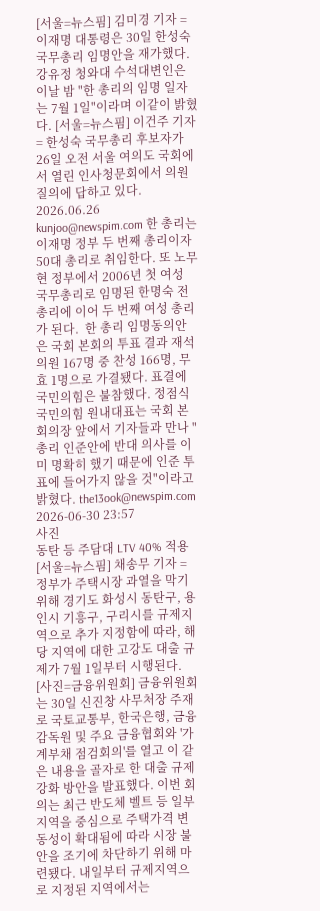[서울=뉴스핌] 김미경 기자 = 이재명 대통령은 30일 한성숙 국무총리 임명안을 재가했다. 강유정 청와대 수석대변인은 이날 밤 "한 총리의 임명 일자는 7월 1일"이라며 이같이 밝혔다. [서울=뉴스핌] 이건주 기자 = 한성숙 국무총리 후보자가 26일 오전 서울 여의도 국회에서 열린 인사청문회에서 의원 질의에 답하고 있다. 2026.06.26 kunjoo@newspim.com 한 총리는 이재명 정부 두 번째 총리이자 50대 총리로 취임한다. 또 노무현 정부에서 2006년 첫 여성 국무총리로 임명된 한명숙 전 총리에 이어 두 번째 여성 총리가 된다.  한 총리 임명동의안은 국회 본회의 투표 결과 재석 의원 167명 중 찬성 166명, 무효 1명으로 가결됐다. 표결에 국민의힘은 불참했다. 정점식 국민의힘 원내대표는 국회 본회의장 앞에서 기자들과 만나 "총리 인준안에 반대 의사를 이미 명확히 했기 때문에 인준 투표에 들어가지 않을 것"이라고 밝혔다. the13ook@newspim.com 2026-06-30 23:57
사진
동탄 등 주담대 LTV 40% 적용 [서울=뉴스핌] 채송무 기자 = 정부가 주택시장 과열을 막기 위해 경기도 화성시 동탄구, 용인시 기흥구, 구리시를 규제지역으로 추가 지정함에 따라, 해당 지역에 대한 고강도 대출 규제가 7월 1일부터 시행된다. [사진=금융위원회] 금융위원회는 30일 신진창 사무처장 주재로 국토교통부, 한국은행, 금융감독원 및 주요 금융협회와 '가계부채 점검회의'를 열고 이 같은 내용을 골자로 한 대출 규제 강화 방안을 발표했다. 이번 회의는 최근 반도체 벨트 등 일부 지역을 중심으로 주택가격 변동성이 확대됨에 따라 시장 불안을 조기에 차단하기 위해 마련됐다. 내일부터 규제지역으로 지정된 지역에서는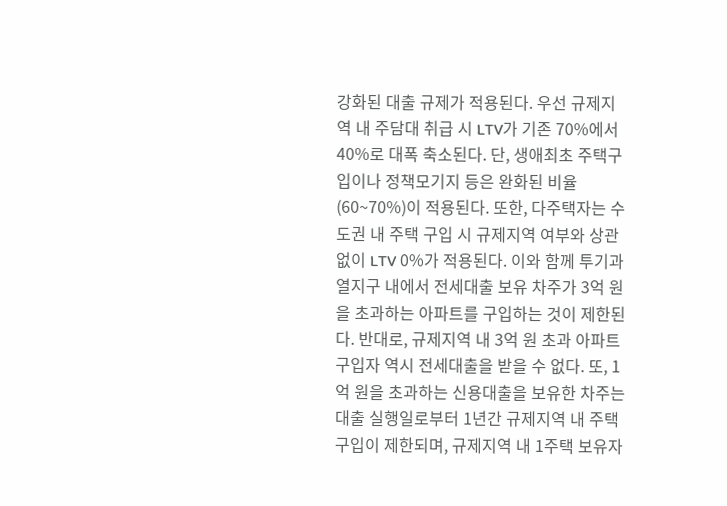강화된 대출 규제가 적용된다. 우선 규제지역 내 주담대 취급 시 LTV가 기존 70%에서 40%로 대폭 축소된다. 단, 생애최초 주택구입이나 정책모기지 등은 완화된 비율(60~70%)이 적용된다. 또한, 다주택자는 수도권 내 주택 구입 시 규제지역 여부와 상관없이 LTV 0%가 적용된다. 이와 함께 투기과열지구 내에서 전세대출 보유 차주가 3억 원을 초과하는 아파트를 구입하는 것이 제한된다. 반대로, 규제지역 내 3억 원 초과 아파트 구입자 역시 전세대출을 받을 수 없다. 또, 1억 원을 초과하는 신용대출을 보유한 차주는 대출 실행일로부터 1년간 규제지역 내 주택 구입이 제한되며, 규제지역 내 1주택 보유자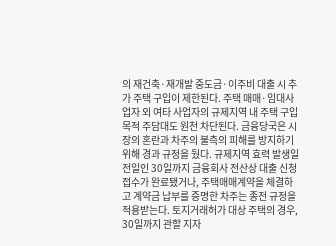의 재건축·재개발 중도금·이주비 대출 시 추가 주택 구입이 제한된다. 주택 매매·임대사업자 외 여타 사업자의 규제지역 내 주택 구입 목적 주담대도 원천 차단된다. 금융당국은 시장의 혼란과 차주의 불측의 피해를 방지하기 위해 경과 규정을 뒀다. 규제지역 효력 발생일 전일인 30일까지 금융회사 전산상 대출 신청 접수가 완료됐거나, 주택매매계약을 체결하고 계약금 납부를 증명한 차주는 종전 규정을 적용받는다. 토지거래허가 대상 주택의 경우, 30일까지 관할 지자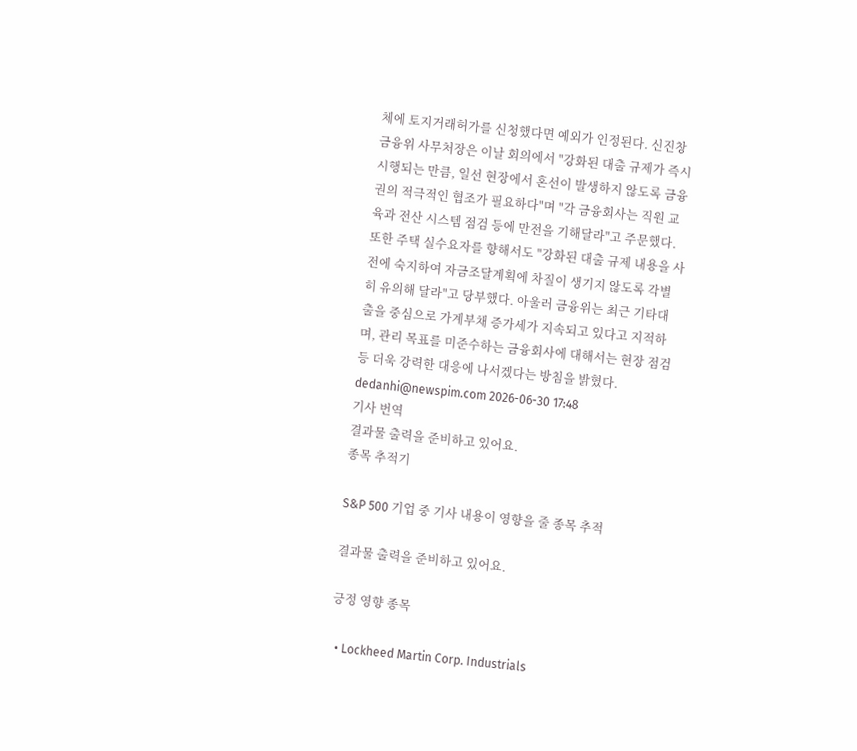체에 토지거래허가를 신청했다면 예외가 인정된다. 신진창 금융위 사무처장은 이날 회의에서 "강화된 대출 규제가 즉시 시행되는 만큼, 일선 현장에서 혼선이 발생하지 않도록 금융권의 적극적인 협조가 필요하다"며 "각 금융회사는 직원 교육과 전산 시스템 점검 등에 만전을 기해달라"고 주문했다. 또한 주택 실수요자를 향해서도 "강화된 대출 규제 내용을 사전에 숙지하여 자금조달계획에 차질이 생기지 않도록 각별히 유의해 달라"고 당부했다. 아울러 금융위는 최근 기타대출을 중심으로 가계부채 증가세가 지속되고 있다고 지적하며, 관리 목표를 미준수하는 금융회사에 대해서는 현장 점검 등 더욱 강력한 대응에 나서겠다는 방침을 밝혔다. dedanhi@newspim.com 2026-06-30 17:48
기사 번역
결과물 출력을 준비하고 있어요.
종목 추적기

S&P 500 기업 중 기사 내용이 영향을 줄 종목 추적

결과물 출력을 준비하고 있어요.

긍정 영향 종목

  • Lockheed Martin Corp. Industrials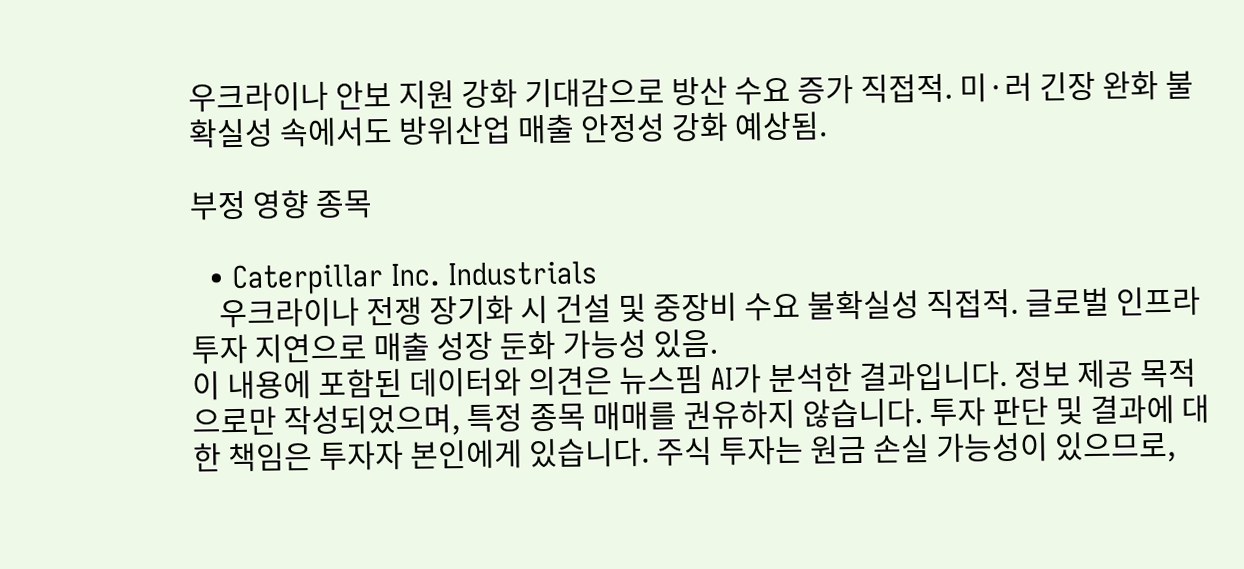우크라이나 안보 지원 강화 기대감으로 방산 수요 증가 직접적. 미·러 긴장 완화 불확실성 속에서도 방위산업 매출 안정성 강화 예상됨.

부정 영향 종목

  • Caterpillar Inc. Industrials
    우크라이나 전쟁 장기화 시 건설 및 중장비 수요 불확실성 직접적. 글로벌 인프라 투자 지연으로 매출 성장 둔화 가능성 있음.
이 내용에 포함된 데이터와 의견은 뉴스핌 AI가 분석한 결과입니다. 정보 제공 목적으로만 작성되었으며, 특정 종목 매매를 권유하지 않습니다. 투자 판단 및 결과에 대한 책임은 투자자 본인에게 있습니다. 주식 투자는 원금 손실 가능성이 있으므로,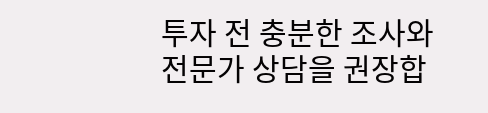투자 전 충분한 조사와 전문가 상담을 권장합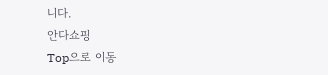니다.
안다쇼핑
Top으로 이동